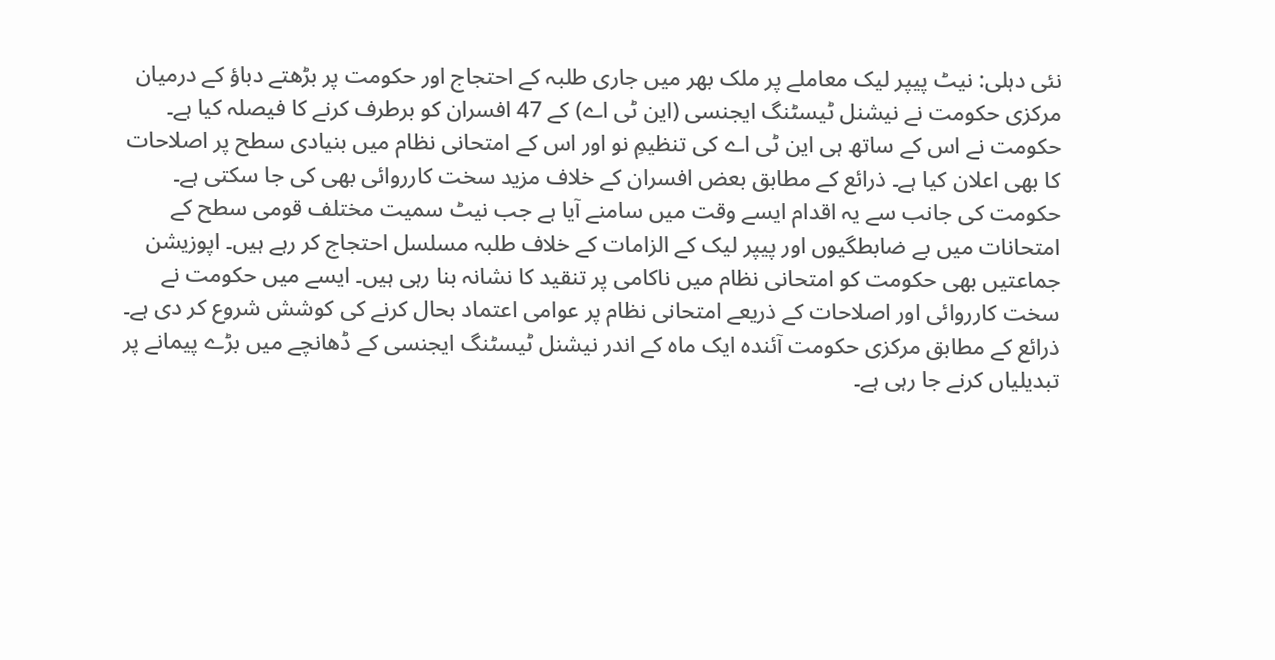نئی دہلی: نیٹ پیپر لیک معاملے پر ملک بھر میں جاری طلبہ کے احتجاج اور حکومت پر بڑھتے دباؤ کے درمیان مرکزی حکومت نے نیشنل ٹیسٹنگ ایجنسی (این ٹی اے) کے 47 افسران کو برطرف کرنے کا فیصلہ کیا ہے۔ حکومت نے اس کے ساتھ ہی این ٹی اے کی تنظیمِ نو اور اس کے امتحانی نظام میں بنیادی سطح پر اصلاحات کا بھی اعلان کیا ہے۔ ذرائع کے مطابق بعض افسران کے خلاف مزید سخت کارروائی بھی کی جا سکتی ہے۔
حکومت کی جانب سے یہ اقدام ایسے وقت میں سامنے آیا ہے جب نیٹ سمیت مختلف قومی سطح کے امتحانات میں بے ضابطگیوں اور پیپر لیک کے الزامات کے خلاف طلبہ مسلسل احتجاج کر رہے ہیں۔ اپوزیشن جماعتیں بھی حکومت کو امتحانی نظام میں ناکامی پر تنقید کا نشانہ بنا رہی ہیں۔ ایسے میں حکومت نے سخت کارروائی اور اصلاحات کے ذریعے امتحانی نظام پر عوامی اعتماد بحال کرنے کی کوشش شروع کر دی ہے۔
ذرائع کے مطابق مرکزی حکومت آئندہ ایک ماہ کے اندر نیشنل ٹیسٹنگ ایجنسی کے ڈھانچے میں بڑے پیمانے پر تبدیلیاں کرنے جا رہی ہے۔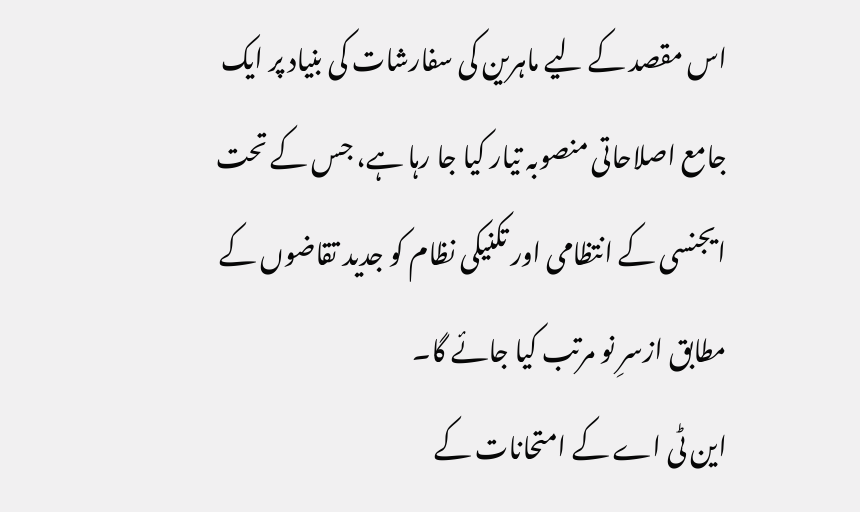اس مقصد کے لیے ماہرین کی سفارشات کی بنیاد پر ایک جامع اصلاحاتی منصوبہ تیار کیا جا رہا ہے، جس کے تحت ایجنسی کے انتظامی اور تکنیکی نظام کو جدید تقاضوں کے مطابق ازسرِ نو مرتب کیا جائے گا۔
این ٹی اے کے امتحانات کے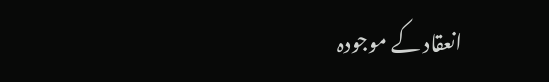انعقاد کے موجودہ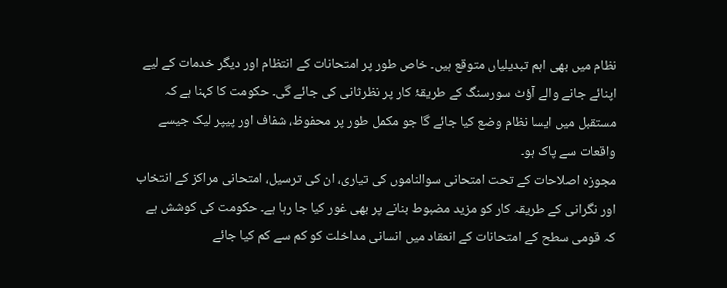نظام میں بھی اہم تبدیلیاں متوقع ہیں۔ خاص طور پر امتحانات کے انتظام اور دیگر خدمات کے لیے اپنائے جانے والے آؤٹ سورسنگ کے طریقۂ کار پر نظرثانی کی جائے گی۔ حکومت کا کہنا ہے کہ مستقبل میں ایسا نظام وضع کیا جائے گا جو مکمل طور پر محفوظ، شفاف اور پیپر لیک جیسے واقعات سے پاک ہو۔
مجوزہ اصلاحات کے تحت امتحانی سوالناموں کی تیاری، ان کی ترسیل، امتحانی مراکز کے انتخاب اور نگرانی کے طریقہ کار کو مزید مضبوط بنانے پر بھی غور کیا جا رہا ہے۔ حکومت کی کوشش ہے کہ قومی سطح کے امتحانات کے انعقاد میں انسانی مداخلت کو کم سے کم کیا جائے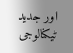اور جدید ٹیکنالوجی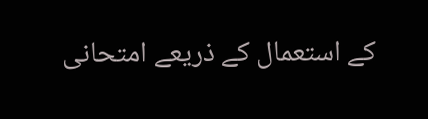کے استعمال کے ذریعے امتحانی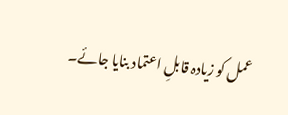عمل کو زیادہ قابلِ اعتماد بنایا جائے۔